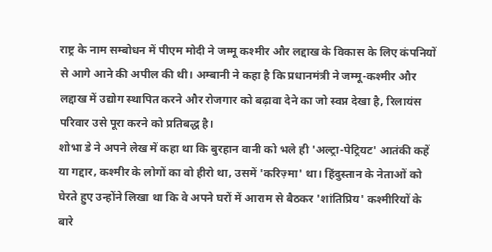राष्ट्र के नाम सम्बोधन में पीएम मोदी ने जम्मू कश्मीर और लद्दाख के विकास के लिए कंपनियों से आगे आने की अपील की थी। अम्बानी ने कहा है कि प्रधानमंत्री ने जम्मू-कश्मीर और लद्दाख में उद्योग स्थापित करने और रोजगार को बढ़ावा देने का जो स्वप्न देखा है, रिलायंस परिवार उसे पूरा करने को प्रतिबद्ध है।
शोभा डे ने अपने लेख में कहा था कि बुरहान वानी को भले ही 'अल्ट्रा-पेट्रियट' आतंकी कहें या गद्दार, कश्मीर के लोगों का वो हीरो था, उसमें 'करिज़्मा' था। हिंदुस्तान के नेताओं को घेरते हुए उन्होंने लिखा था कि वे अपने घरों में आराम से बैठकर 'शांतिप्रिय' कश्मीरियों के बारे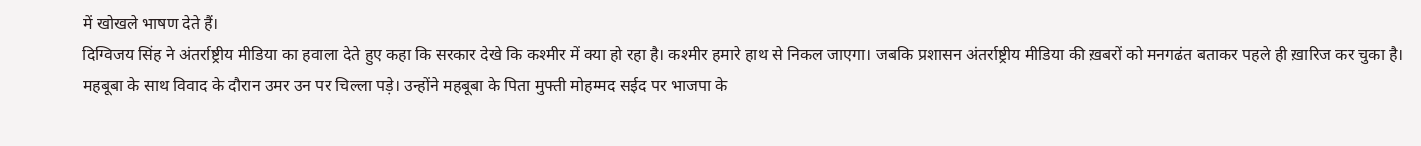में खोखले भाषण देते हैं।
दिग्विजय सिंह ने अंतर्राष्ट्रीय मीडिया का हवाला देते हुए कहा कि सरकार देखे कि कश्मीर में क्या हो रहा है। कश्मीर हमारे हाथ से निकल जाएगा। जबकि प्रशासन अंतर्राष्ट्रीय मीडिया की ख़बरों को मनगढंत बताकर पहले ही ख़ारिज कर चुका है।
महबूबा के साथ विवाद के दौरान उमर उन पर चिल्ला पड़े। उन्होंने महबूबा के पिता मुफ्ती मोहम्मद सईद पर भाजपा के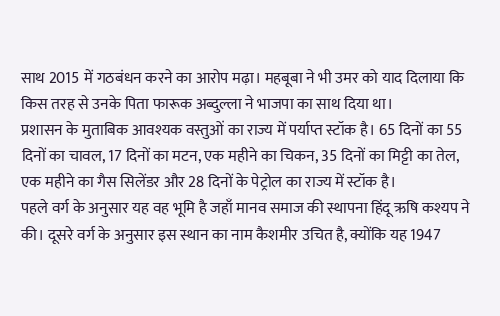साथ 2015 में गठबंधन करने का आरोप मढ़ा। महबूबा ने भी उमर को याद दिलाया कि किस तरह से उनके पिता फारूक अब्दुल्ला ने भाजपा का साथ दिया था।
प्रशासन के मुताबिक आवश्यक वस्तुओं का राज्य में पर्याप्त स्टॉक है। 65 दिनों का 55 दिनों का चावल, 17 दिनों का मटन, एक महीने का चिकन, 35 दिनों का मिट्टी का तेल, एक महीने का गैस सिलेंडर और 28 दिनों के पेट्रोल का राज्य में स्टॉक है।
पहले वर्ग के अनुसार यह वह भूमि है जहाँ मानव समाज की स्थापना हिंदू ऋषि कश्यप ने की। दूसरे वर्ग के अनुसार इस स्थान का नाम कैशमीर उचित है, क्योंकि यह 1947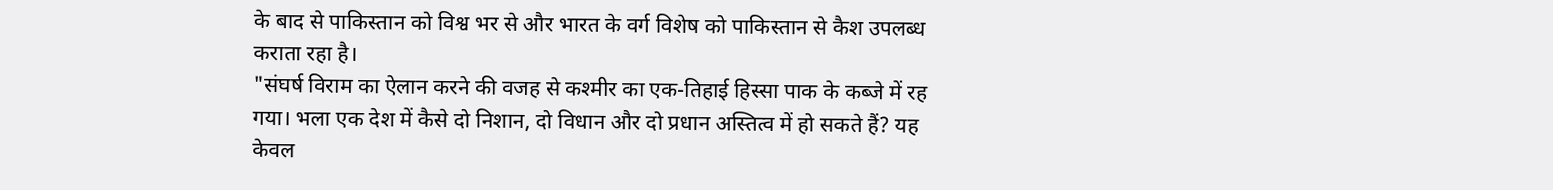के बाद से पाकिस्तान को विश्व भर से और भारत के वर्ग विशेष को पाकिस्तान से कैश उपलब्ध कराता रहा है।
"संघर्ष विराम का ऐलान करने की वजह से कश्मीर का एक-तिहाई हिस्सा पाक के कब्जे में रह गया। भला एक देश में कैसे दो निशान, दो विधान और दो प्रधान अस्तित्व में हो सकते हैं? यह केवल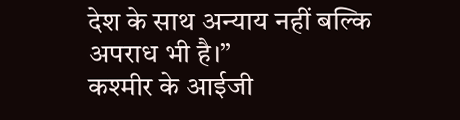देश के साथ अन्याय नहीं बल्कि अपराध भी है।”
कश्मीर के आईजी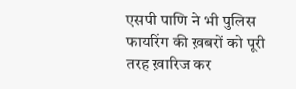एसपी पाणि ने भी पुलिस फायरिंग की ख़बरों को पूरी तरह ख़ारिज कर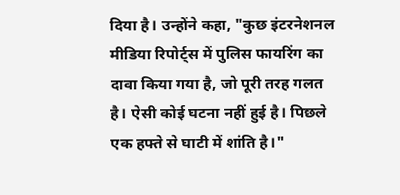दिया है। उन्होंने कहा, "कुछ इंटरनेशनल मीडिया रिपोर्ट्स में पुलिस फायरिंग का दावा किया गया है, जो पूरी तरह गलत है। ऐसी कोई घटना नहीं हुई है। पिछले एक हफ्ते से घाटी में शांति है।"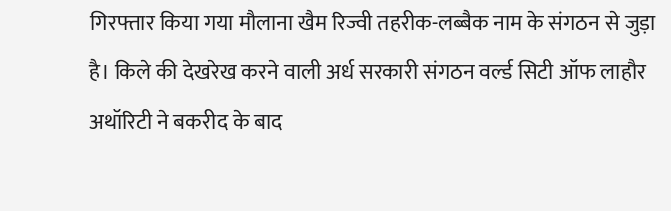गिरफ्तार किया गया मौलाना खैम रिज्वी तहरीक-लब्बैक नाम के संगठन से जुड़ा है। किले की देखरेख करने वाली अर्ध सरकारी संगठन वर्ल्ड सिटी ऑफ लाहौर अथॉरिटी ने बकरीद के बाद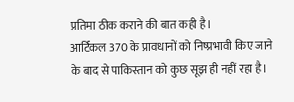प्रतिमा ठीक कराने की बात कही है।
आर्टिकल 370 के प्रावधानों को निष्प्रभावी किए जाने के बाद से पाकिस्तान को कुछ सूझ ही नहीं रहा है।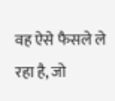वह ऐसे फैसले ले रहा है, जो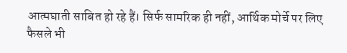आत्मघाती साबित हो रहे हैं। सिर्फ सामरिक ही नहीं, आर्थिक मोर्चे पर लिए फैसले भी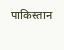पाकिस्तान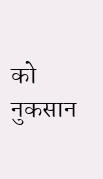को नुकसान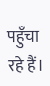पहुँचा रहे हैं।